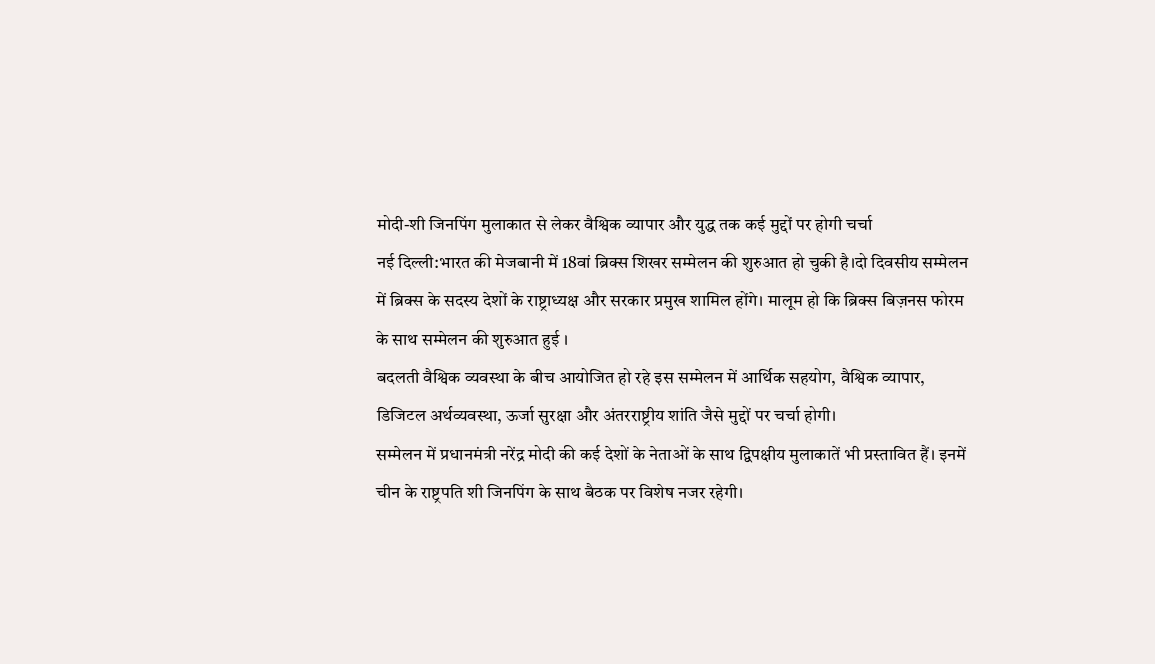मोदी-शी जिनपिंग मुलाकात से लेकर वैश्विक व्यापार और युद्ध तक कई मुद्दों पर होगी चर्चा
नई दिल्ली:भारत की मेजबानी में 18वां ब्रिक्स शिखर सम्मेलन की शुरुआत हो चुकी है।दो दिवसीय सम्मेलन में ब्रिक्स के सदस्य देशों के राष्ट्राध्यक्ष और सरकार प्रमुख शामिल होंगे। मालूम हो कि ब्रिक्स बिज़नस फोरम के साथ सम्मेलन की शुरुआत हुई ।
बदलती वैश्विक व्यवस्था के बीच आयोजित हो रहे इस सम्मेलन में आर्थिक सहयोग, वैश्विक व्यापार, डिजिटल अर्थव्यवस्था, ऊर्जा सुरक्षा और अंतरराष्ट्रीय शांति जैसे मुद्दों पर चर्चा होगी।
सम्मेलन में प्रधानमंत्री नरेंद्र मोदी की कई देशों के नेताओं के साथ द्विपक्षीय मुलाकातें भी प्रस्तावित हैं। इनमें चीन के राष्ट्रपति शी जिनपिंग के साथ बैठक पर विशेष नजर रहेगी।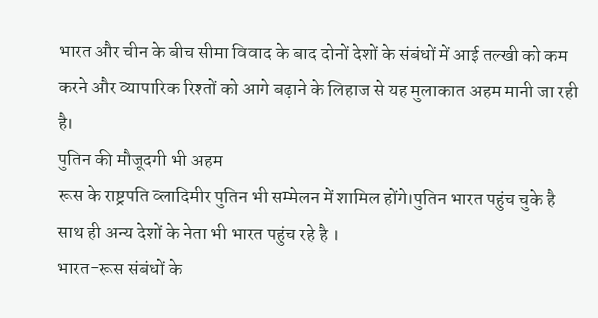भारत और चीन के बीच सीमा विवाद के बाद दोनों देशों के संबंधों में आई तल्खी को कम करने और व्यापारिक रिश्तों को आगे बढ़ाने के लिहाज से यह मुलाकात अहम मानी जा रही है।
पुतिन की मौजूदगी भी अहम
रूस के राष्ट्रपति व्लादिमीर पुतिन भी सम्मेलन में शामिल होंगे।पुतिन भारत पहुंच चुके है साथ ही अन्य देशों के नेता भी भारत पहुंच रहे है ।
भारत-रूस संबंधों के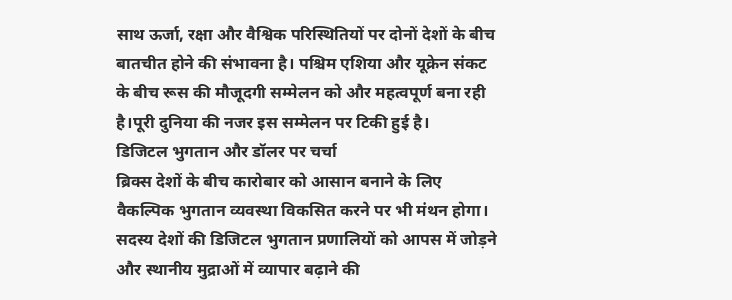साथ ऊर्जा, रक्षा और वैश्विक परिस्थितियों पर दोनों देशों के बीच बातचीत होने की संभावना है। पश्चिम एशिया और यूक्रेन संकट के बीच रूस की मौजूदगी सम्मेलन को और महत्वपूर्ण बना रही है।पूरी दुनिया की नजर इस सम्मेलन पर टिकी हुई है।
डिजिटल भुगतान और डॉलर पर चर्चा
ब्रिक्स देशों के बीच कारोबार को आसान बनाने के लिए वैकल्पिक भुगतान व्यवस्था विकसित करने पर भी मंथन होगा। सदस्य देशों की डिजिटल भुगतान प्रणालियों को आपस में जोड़ने और स्थानीय मुद्राओं में व्यापार बढ़ाने की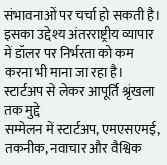संभावनाओं पर चर्चा हो सकती है। इसका उद्देश्य अंतरराष्ट्रीय व्यापार में डॉलर पर निर्भरता को कम करना भी माना जा रहा है।
स्टार्टअप से लेकर आपूर्ति श्रृंखला तक मुद्दे
सम्मेलन में स्टार्टअप, एमएसएमई, तकनीक, नवाचार और वैश्विक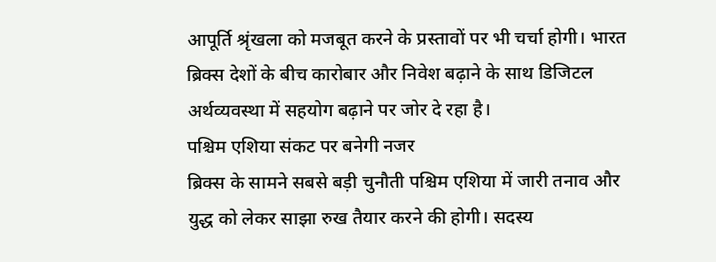आपूर्ति श्रृंखला को मजबूत करने के प्रस्तावों पर भी चर्चा होगी। भारत ब्रिक्स देशों के बीच कारोबार और निवेश बढ़ाने के साथ डिजिटल अर्थव्यवस्था में सहयोग बढ़ाने पर जोर दे रहा है।
पश्चिम एशिया संकट पर बनेगी नजर
ब्रिक्स के सामने सबसे बड़ी चुनौती पश्चिम एशिया में जारी तनाव और युद्ध को लेकर साझा रुख तैयार करने की होगी। सदस्य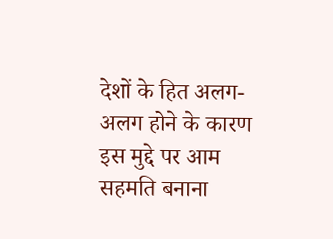देशों के हित अलग-अलग होने के कारण इस मुद्दे पर आम सहमति बनाना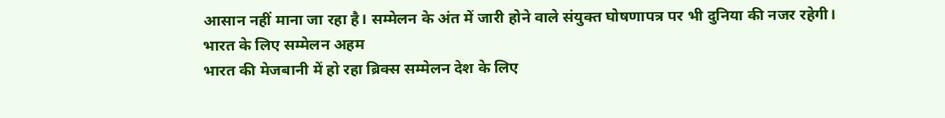आसान नहीं माना जा रहा है। सम्मेलन के अंत में जारी होने वाले संयुक्त घोषणापत्र पर भी दुनिया की नजर रहेगी।
भारत के लिए सम्मेलन अहम
भारत की मेजबानी में हो रहा ब्रिक्स सम्मेलन देश के लिए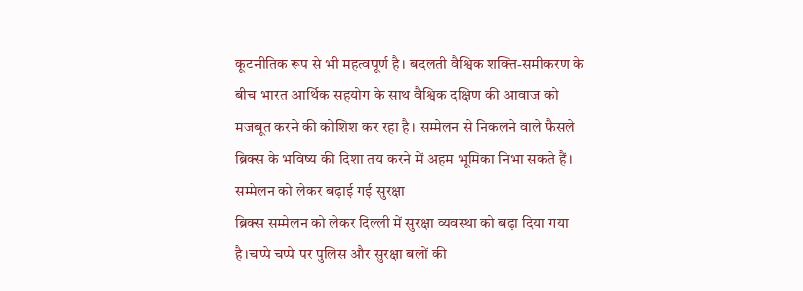कूटनीतिक रूप से भी महत्वपूर्ण है। बदलती वैश्विक शक्ति-समीकरण के बीच भारत आर्थिक सहयोग के साथ वैश्विक दक्षिण की आवाज को मजबूत करने की कोशिश कर रहा है। सम्मेलन से निकलने वाले फैसले ब्रिक्स के भविष्य की दिशा तय करने में अहम भूमिका निभा सकते हैं।
सम्मेलन को लेकर बढ़ाई गई सुरक्षा
ब्रिक्स सम्मेलन को लेकर दिल्ली में सुरक्षा व्यवस्था को बढ़ा दिया गया है।चप्पे चप्पे पर पुलिस और सुरक्षा बलों की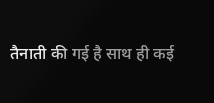तैनाती की गई है साथ ही कई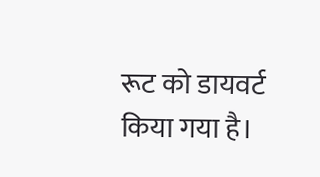रूट को डायवर्ट किया गया है।